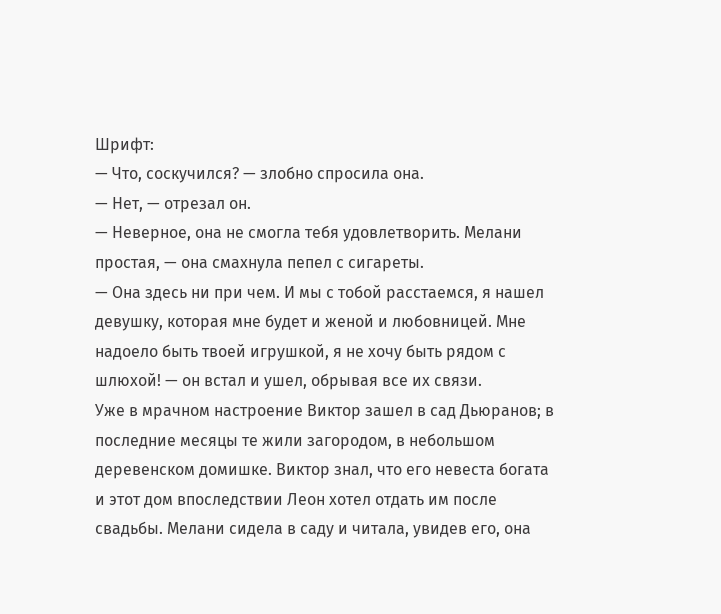Шрифт:
— Что, соскучился? — злобно спросила она.
— Нет, — отрезал он.
— Неверное, она не смогла тебя удовлетворить. Мелани простая, — она смахнула пепел с сигареты.
— Она здесь ни при чем. И мы с тобой расстаемся, я нашел девушку, которая мне будет и женой и любовницей. Мне надоело быть твоей игрушкой, я не хочу быть рядом с шлюхой! — он встал и ушел, обрывая все их связи.
Уже в мрачном настроение Виктор зашел в сад Дьюранов; в последние месяцы те жили загородом, в небольшом деревенском домишке. Виктор знал, что его невеста богата и этот дом впоследствии Леон хотел отдать им после свадьбы. Мелани сидела в саду и читала, увидев его, она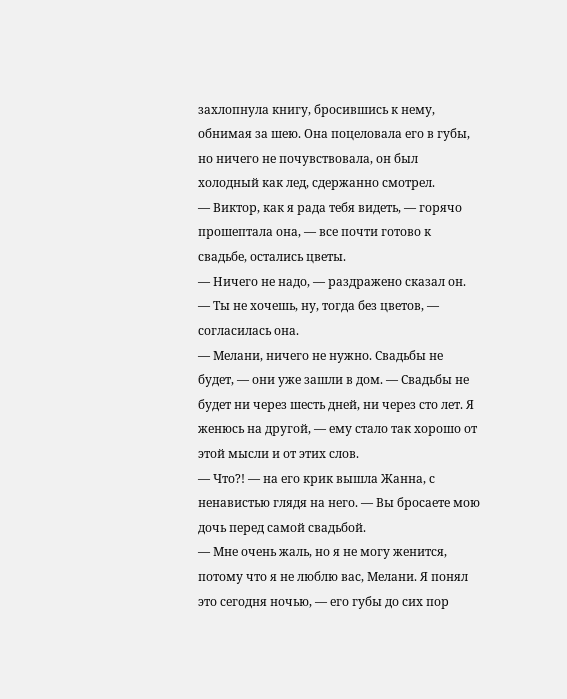захлопнула книгу, бросившись к нему, обнимая за шею. Она поцеловала его в губы, но ничего не почувствовала, он был холодный как лед, сдержанно смотрел.
— Виктор, как я рада тебя видеть, — горячо прошептала она, — все почти готово к свадьбе, остались цветы.
— Ничего не надо, — раздражено сказал он.
— Ты не хочешь, ну, тогда без цветов, — согласилась она.
— Мелани, ничего не нужно. Свадьбы не будет, — они уже зашли в дом. — Свадьбы не будет ни через шесть дней, ни через сто лет. Я женюсь на другой, — ему стало так хорошо от этой мысли и от этих слов.
— Что?! — на его крик вышла Жанна, с ненавистью глядя на него. — Вы бросаете мою дочь перед самой свадьбой.
— Мне очень жаль, но я не могу женится, потому что я не люблю вас, Мелани. Я понял это сегодня ночью, — его губы до сих пор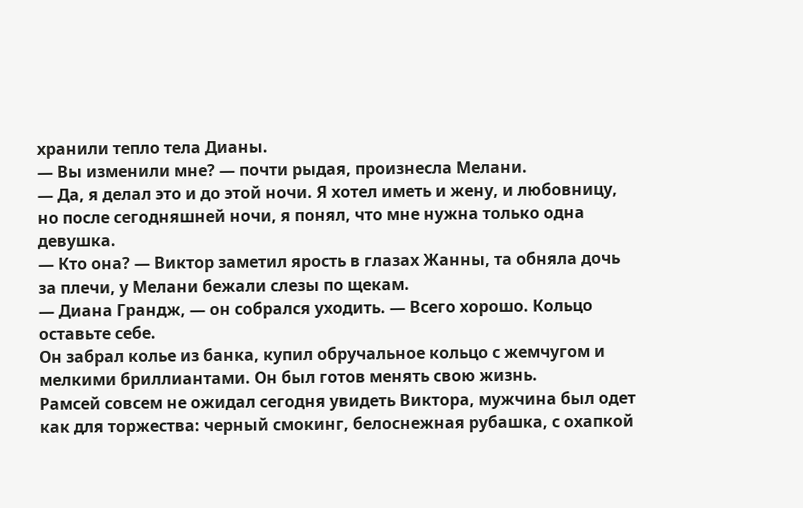хранили тепло тела Дианы.
— Вы изменили мне? — почти рыдая, произнесла Мелани.
— Да, я делал это и до этой ночи. Я хотел иметь и жену, и любовницу, но после сегодняшней ночи, я понял, что мне нужна только одна девушка.
— Кто она? — Виктор заметил ярость в глазах Жанны, та обняла дочь за плечи, у Мелани бежали слезы по щекам.
— Диана Грандж, — он собрался уходить. — Всего хорошо. Кольцо оставьте себе.
Он забрал колье из банка, купил обручальное кольцо с жемчугом и мелкими бриллиантами. Он был готов менять свою жизнь.
Рамсей совсем не ожидал сегодня увидеть Виктора, мужчина был одет как для торжества: черный смокинг, белоснежная рубашка, с охапкой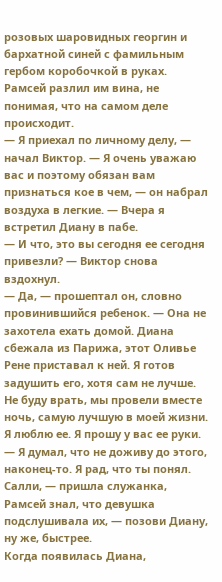розовых шаровидных георгин и бархатной синей с фамильным гербом коробочкой в руках. Рамсей разлил им вина, не понимая, что на самом деле происходит.
— Я приехал по личному делу, — начал Виктор. — Я очень уважаю вас и поэтому обязан вам признаться кое в чем, — он набрал воздуха в легкие. — Вчера я встретил Диану в пабе.
— И что, это вы сегодня ее сегодня привезли? — Виктор снова вздохнул.
— Да, — прошептал он, словно провинившийся ребенок. — Она не захотела ехать домой. Диана сбежала из Парижа, этот Оливье Рене приставал к ней. Я готов задушить его, хотя сам не лучше. Не буду врать, мы провели вместе ночь, самую лучшую в моей жизни. Я люблю ее. Я прошу у вас ее руки.
— Я думал, что не доживу до этого, наконец-то. Я рад, что ты понял. Салли, — пришла служанка, Рамсей знал, что девушка подслушивала их, — позови Диану, ну же, быстрее.
Когда появилась Диана,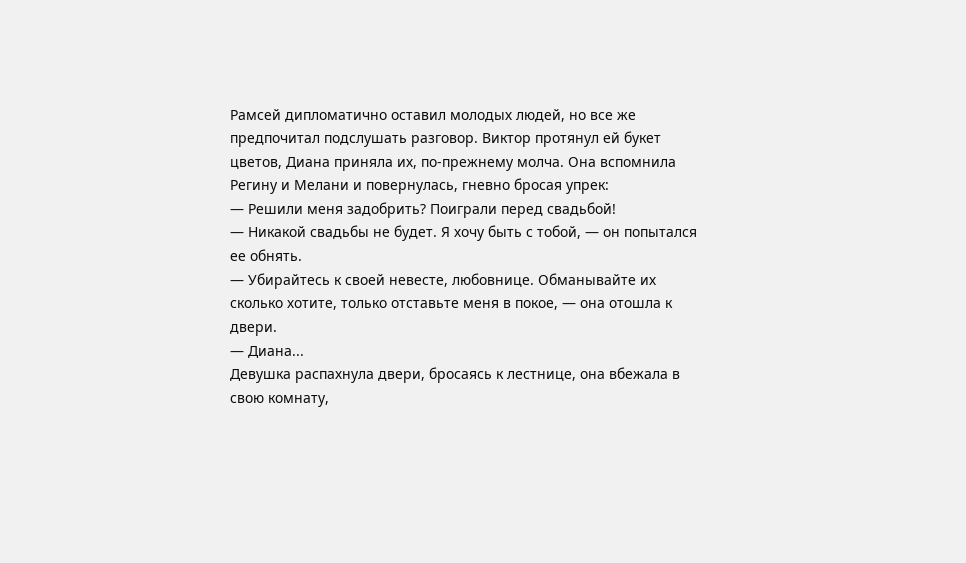Рамсей дипломатично оставил молодых людей, но все же предпочитал подслушать разговор. Виктор протянул ей букет цветов, Диана приняла их, по-прежнему молча. Она вспомнила Регину и Мелани и повернулась, гневно бросая упрек:
— Решили меня задобрить? Поиграли перед свадьбой!
— Никакой свадьбы не будет. Я хочу быть с тобой, — он попытался ее обнять.
— Убирайтесь к своей невесте, любовнице. Обманывайте их сколько хотите, только отставьте меня в покое, — она отошла к двери.
— Диана...
Девушка распахнула двери, бросаясь к лестнице, она вбежала в свою комнату,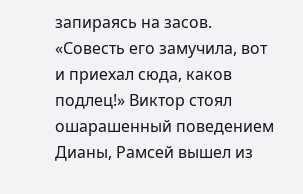запираясь на засов.
«Совесть его замучила, вот и приехал сюда, каков подлец!» Виктор стоял ошарашенный поведением Дианы, Рамсей вышел из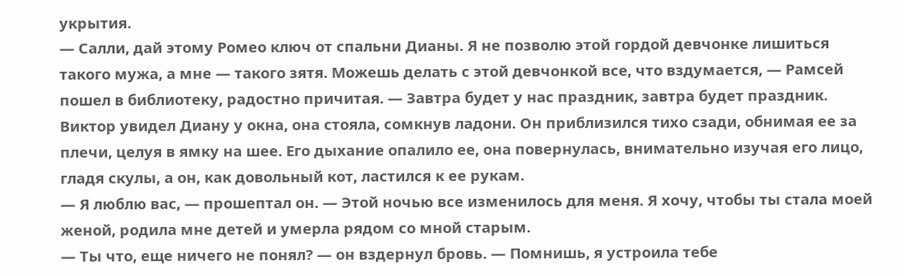укрытия.
— Салли, дай этому Ромео ключ от спальни Дианы. Я не позволю этой гордой девчонке лишиться такого мужа, а мне — такого зятя. Можешь делать с этой девчонкой все, что вздумается, — Рамсей пошел в библиотеку, радостно причитая. — Завтра будет у нас праздник, завтра будет праздник.
Виктор увидел Диану у окна, она стояла, сомкнув ладони. Он приблизился тихо сзади, обнимая ее за плечи, целуя в ямку на шее. Его дыхание опалило ее, она повернулась, внимательно изучая его лицо, гладя скулы, а он, как довольный кот, ластился к ее рукам.
— Я люблю вас, — прошептал он. — Этой ночью все изменилось для меня. Я хочу, чтобы ты стала моей женой, родила мне детей и умерла рядом со мной старым.
— Ты что, еще ничего не понял? — он вздернул бровь. — Помнишь, я устроила тебе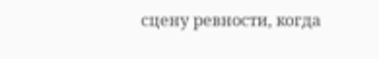сцену ревности, когда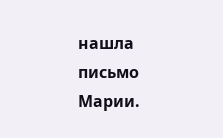нашла письмо Марии.